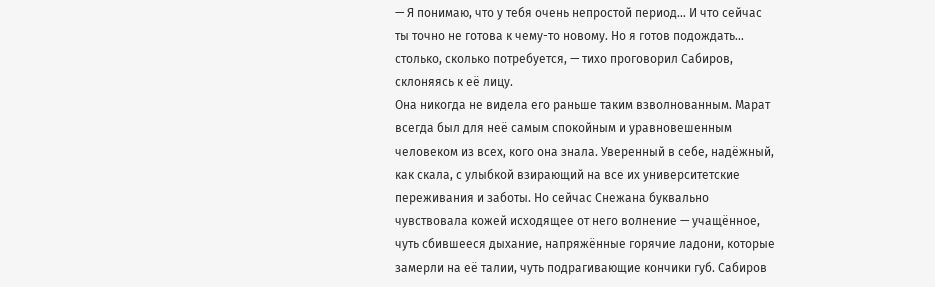— Я понимаю, что у тебя очень непростой период… И что сейчас ты точно не готова к чему-то новому. Но я готов подождать… столько, сколько потребуется, — тихо проговорил Сабиров, склоняясь к её лицу.
Она никогда не видела его раньше таким взволнованным. Марат всегда был для неё самым спокойным и уравновешенным человеком из всех, кого она знала. Уверенный в себе, надёжный, как скала, с улыбкой взирающий на все их университетские переживания и заботы. Но сейчас Снежана буквально чувствовала кожей исходящее от него волнение — учащённое, чуть сбившееся дыхание, напряжённые горячие ладони, которые замерли на её талии, чуть подрагивающие кончики губ. Сабиров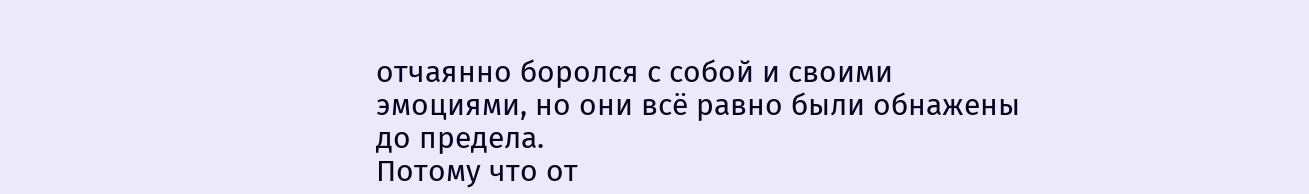отчаянно боролся с собой и своими эмоциями, но они всё равно были обнажены до предела.
Потому что от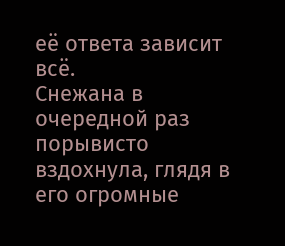её ответа зависит всё.
Снежана в очередной раз порывисто вздохнула, глядя в его огромные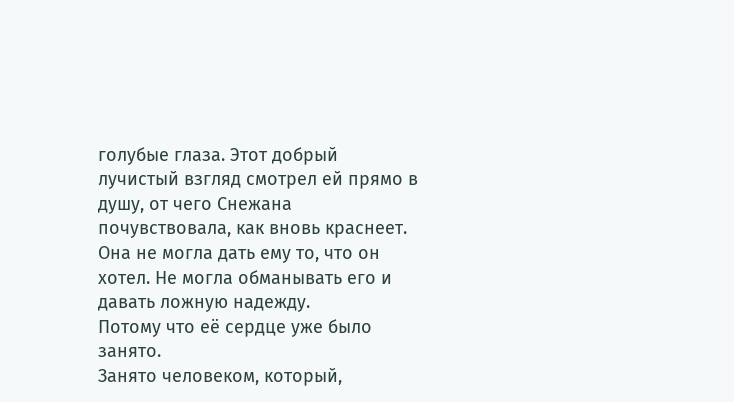голубые глаза. Этот добрый лучистый взгляд смотрел ей прямо в душу, от чего Снежана почувствовала, как вновь краснеет. Она не могла дать ему то, что он хотел. Не могла обманывать его и давать ложную надежду.
Потому что её сердце уже было занято.
Занято человеком, который,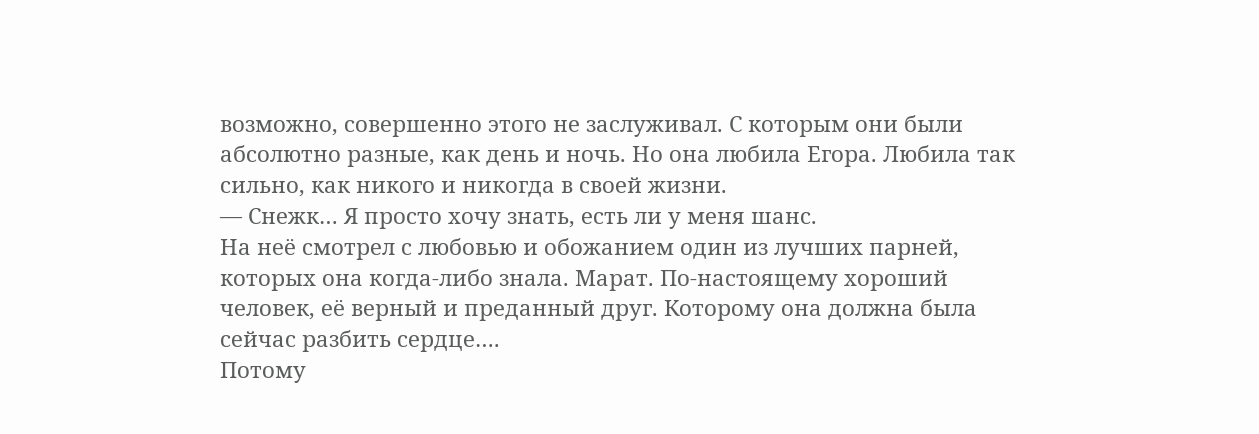возможно, совершенно этого не заслуживал. С которым они были абсолютно разные, как день и ночь. Но она любила Егора. Любила так сильно, как никого и никогда в своей жизни.
— Снежк… Я просто хочу знать, есть ли у меня шанс.
На неё смотрел с любовью и обожанием один из лучших парней, которых она когда-либо знала. Марат. По-настоящему хороший человек, её верный и преданный друг. Которому она должна была сейчас разбить сердце….
Потому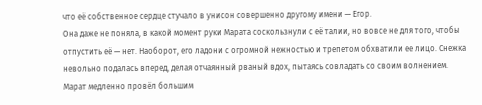что её собственное сердце стучало в унисон совершенно другому имени — Егор.
Она даже не поняла, в какой момент руки Марата соскользнули с её талии, но вовсе не для того, чтобы отпустить её — нет. Наоборот, его ладони с огромной нежностью и трепетом обхватили ее лицо. Снежка невольно подалась вперед, делая отчаянный рваный вдох, пытаясь совладать со своим волнением.
Марат медленно провёл большим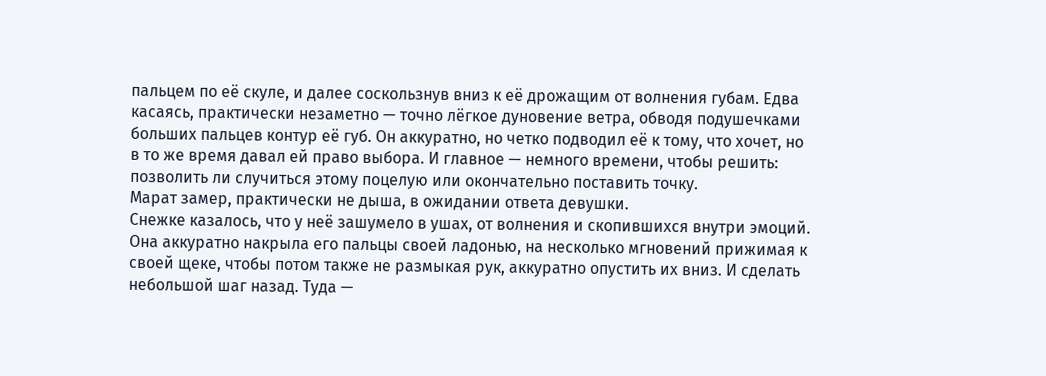пальцем по её скуле, и далее соскользнув вниз к её дрожащим от волнения губам. Едва касаясь, практически незаметно — точно лёгкое дуновение ветра, обводя подушечками больших пальцев контур её губ. Он аккуратно, но четко подводил её к тому, что хочет, но в то же время давал ей право выбора. И главное — немного времени, чтобы решить: позволить ли случиться этому поцелую или окончательно поставить точку.
Марат замер, практически не дыша, в ожидании ответа девушки.
Снежке казалось, что у неё зашумело в ушах, от волнения и скопившихся внутри эмоций. Она аккуратно накрыла его пальцы своей ладонью, на несколько мгновений прижимая к своей щеке, чтобы потом также не размыкая рук, аккуратно опустить их вниз. И сделать небольшой шаг назад. Туда —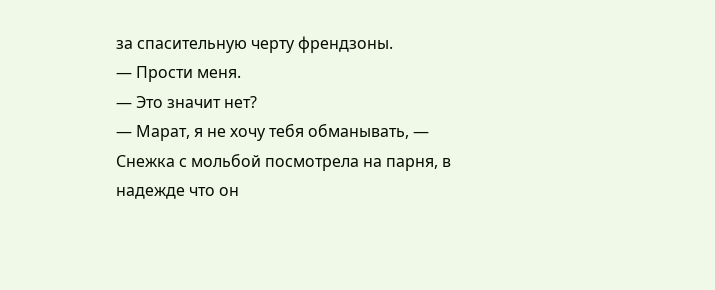за спасительную черту френдзоны.
— Прости меня.
— Это значит нет?
— Марат, я не хочу тебя обманывать, — Снежка с мольбой посмотрела на парня, в надежде что он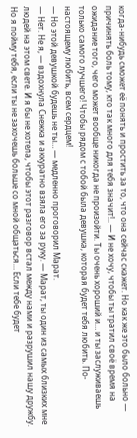когда-нибудь сможет её понять и простить за то, что она сейчас скажет. Но как же это было больно — причинять боль тому, кто так много для тебя значит!.. — И не хочу, чтобы ты тратил своё время на ожидание того, чего может вообще никогда не произойти. Ты очень хороший и… и ты заслуживаешь только самого лучшего! Чтобы рядом с тобой была девушка, которая будет тебя любить. По-настоящему любить, всем сердцем!
— Но этой девушкой будешь не ты… — медленно проговорил Марат.
— Нет. Не я, — вздохнула Снежка и аккуратно взяла его за руку. — Марат, ты один из самых близких мне людей на этом свете. И я бы не хотела, чтобы этот разговор встал между нами и разрушил нашу дружбу. Но я пойму тебя, если ты не захочешь больше со мной общаться… Если тебе будет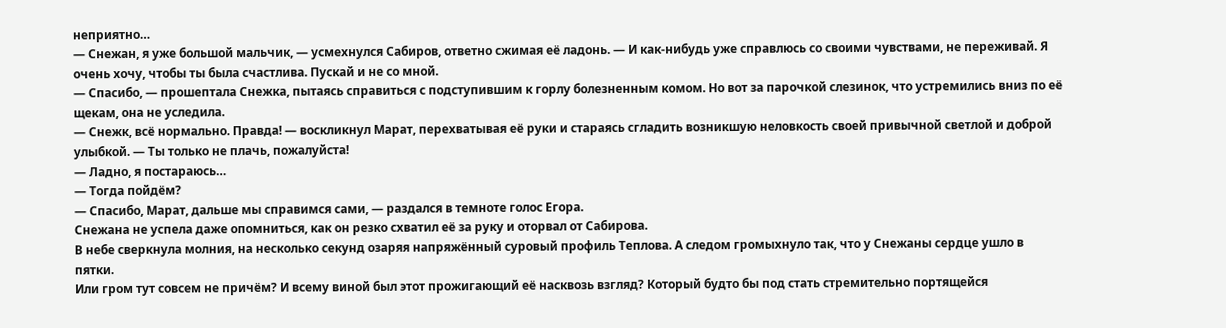неприятно…
— Снежан, я уже большой мальчик, — усмехнулся Сабиров, ответно сжимая её ладонь. — И как-нибудь уже справлюсь со своими чувствами, не переживай. Я очень хочу, чтобы ты была счастлива. Пускай и не со мной.
— Спасибо, — прошептала Снежка, пытаясь справиться с подступившим к горлу болезненным комом. Но вот за парочкой слезинок, что устремились вниз по её щекам, она не уследила.
— Снежк, всё нормально. Правда! — воскликнул Марат, перехватывая её руки и стараясь сгладить возникшую неловкость своей привычной светлой и доброй улыбкой. — Ты только не плачь, пожалуйста!
— Ладно, я постараюсь…
— Тогда пойдём?
— Спасибо, Марат, дальше мы справимся сами, — раздался в темноте голос Егора.
Снежана не успела даже опомниться, как он резко схватил её за руку и оторвал от Сабирова.
В небе сверкнула молния, на несколько секунд озаряя напряжённый суровый профиль Теплова. А следом громыхнуло так, что у Снежаны сердце ушло в пятки.
Или гром тут совсем не причём? И всему виной был этот прожигающий её насквозь взгляд? Который будто бы под стать стремительно портящейся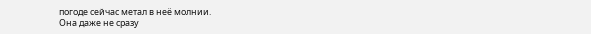погоде сейчас метал в неё молнии.
Она даже не сразу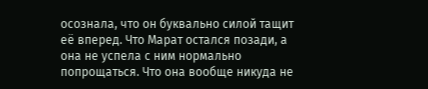осознала, что он буквально силой тащит её вперед. Что Марат остался позади, а она не успела с ним нормально попрощаться. Что она вообще никуда не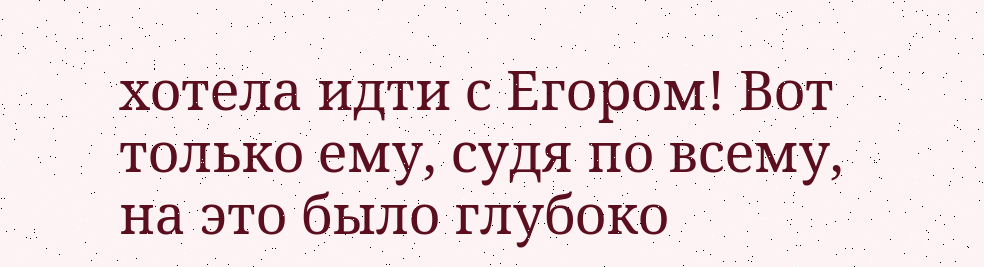хотела идти с Егором! Вот только ему, судя по всему, на это было глубоко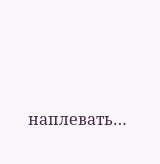наплевать…